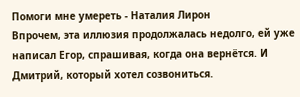Помоги мне умереть - Наталия Лирон
Впрочем, эта иллюзия продолжалась недолго, ей уже написал Егор, спрашивая, когда она вернётся. И Дмитрий, который хотел созвониться.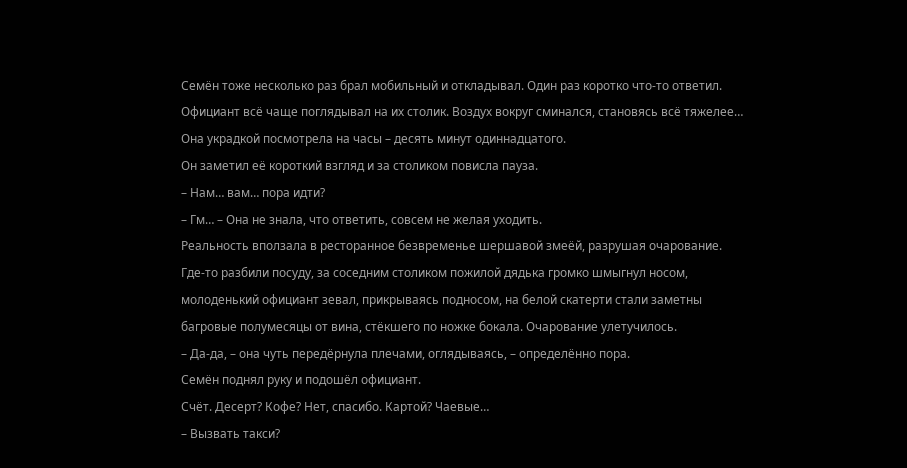Семён тоже несколько раз брал мобильный и откладывал. Один раз коротко что-то ответил. Официант всё чаще поглядывал на их столик. Воздух вокруг сминался, становясь всё тяжелее… Она украдкой посмотрела на часы – десять минут одиннадцатого.
Он заметил её короткий взгляд и за столиком повисла пауза.
– Нам… вам… пора идти?
– Гм… – Она не знала, что ответить, совсем не желая уходить.
Реальность вползала в ресторанное безвременье шершавой змеёй, разрушая очарование. Где-то разбили посуду, за соседним столиком пожилой дядька громко шмыгнул носом, молоденький официант зевал, прикрываясь подносом, на белой скатерти стали заметны багровые полумесяцы от вина, стёкшего по ножке бокала. Очарование улетучилось.
– Да-да, – она чуть передёрнула плечами, оглядываясь, – определённо пора.
Семён поднял руку и подошёл официант.
Счёт. Десерт? Кофе? Нет, спасибо. Картой? Чаевые…
– Вызвать такси?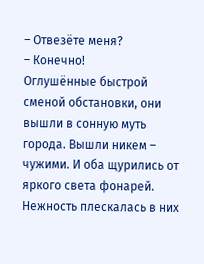– Отвезёте меня?
– Конечно!
Оглушённые быстрой сменой обстановки, они вышли в сонную муть города. Вышли никем – чужими. И оба щурились от яркого света фонарей. Нежность плескалась в них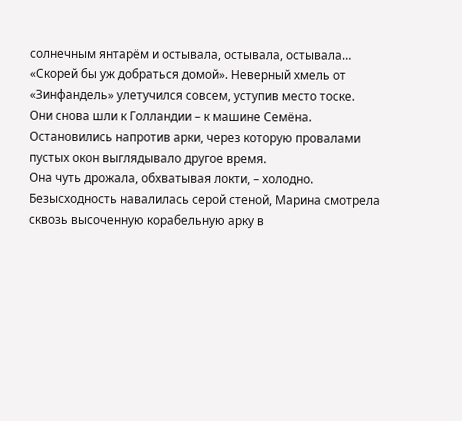солнечным янтарём и остывала, остывала, остывала…
«Скорей бы уж добраться домой». Неверный хмель от «Зинфандель» улетучился совсем, уступив место тоске.
Они снова шли к Голландии – к машине Семёна.
Остановились напротив арки, через которую провалами пустых окон выглядывало другое время.
Она чуть дрожала, обхватывая локти, – холодно.
Безысходность навалилась серой стеной, Марина смотрела сквозь высоченную корабельную арку в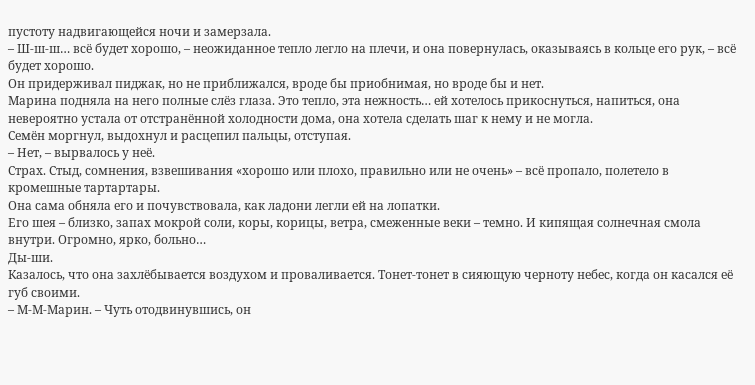пустоту надвигающейся ночи и замерзала.
– Ш-ш-ш… всё будет хорошо, – неожиданное тепло легло на плечи, и она повернулась, оказываясь в кольце его рук, – всё будет хорошо.
Он придерживал пиджак, но не приближался, вроде бы приобнимая, но вроде бы и нет.
Марина подняла на него полные слёз глаза. Это тепло, эта нежность… ей хотелось прикоснуться, напиться, она невероятно устала от отстранённой холодности дома, она хотела сделать шаг к нему и не могла.
Семён моргнул, выдохнул и расцепил пальцы, отступая.
– Нет, – вырвалось у неё.
Страх. Стыд, сомнения, взвешивания «хорошо или плохо, правильно или не очень» – всё пропало, полетело в кромешные тартартары.
Она сама обняла его и почувствовала, как ладони легли ей на лопатки.
Его шея – близко, запах мокрой соли, коры, корицы, ветра, смеженные веки – темно. И кипящая солнечная смола внутри. Огромно, ярко, больно…
Ды-ши.
Казалось, что она захлёбывается воздухом и проваливается. Тонет-тонет в сияющую черноту небес, когда он касался её губ своими.
– М-М-Марин. – Чуть отодвинувшись, он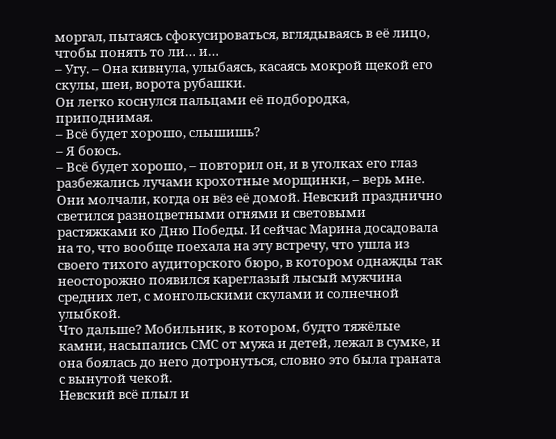моргал, пытаясь сфокусироваться, вглядываясь в её лицо, чтобы понять то ли… и…
– Угу. – Она кивнула, улыбаясь, касаясь мокрой щекой его скулы, шеи, ворота рубашки.
Он легко коснулся пальцами её подбородка, приподнимая.
– Всё будет хорошо, слышишь?
– Я боюсь.
– Всё будет хорошо, – повторил он, и в уголках его глаз разбежались лучами крохотные морщинки, – верь мне.
Они молчали, когда он вёз её домой. Невский празднично светился разноцветными огнями и световыми растяжками ко Дню Победы. И сейчас Марина досадовала на то, что вообще поехала на эту встречу, что ушла из своего тихого аудиторского бюро, в котором однажды так неосторожно появился кареглазый лысый мужчина средних лет, с монгольскими скулами и солнечной улыбкой.
Что дальше? Мобильник, в котором, будто тяжёлые камни, насыпались СМС от мужа и детей, лежал в сумке, и она боялась до него дотронуться, словно это была граната с вынутой чекой.
Невский всё плыл и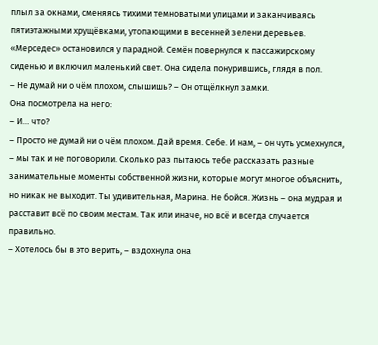плыл за окнами, сменяясь тихими темноватыми улицами и заканчиваясь пятиэтажными хрущёвками, утопающими в весенней зелени деревьев.
«Мерседес» остановился у парадной. Семён повернулся к пассажирскому сиденью и включил маленький свет. Она сидела понурившись, глядя в пол.
– Не думай ни о чём плохом, слышишь? – Он отщёлкнул замки.
Она посмотрела на него:
– И… что?
– Просто не думай ни о чём плохом. Дай время. Себе. И нам, – он чуть усмехнулся, – мы так и не поговорили. Сколько раз пытаюсь тебе рассказать разные занимательные моменты собственной жизни, которые могут многое объяснить, но никак не выходит. Ты удивительная, Марина. Не бойся. Жизнь – она мудрая и расставит всё по своим местам. Так или иначе, но всё и всегда случается правильно.
– Хотелось бы в это верить, – вздохнула она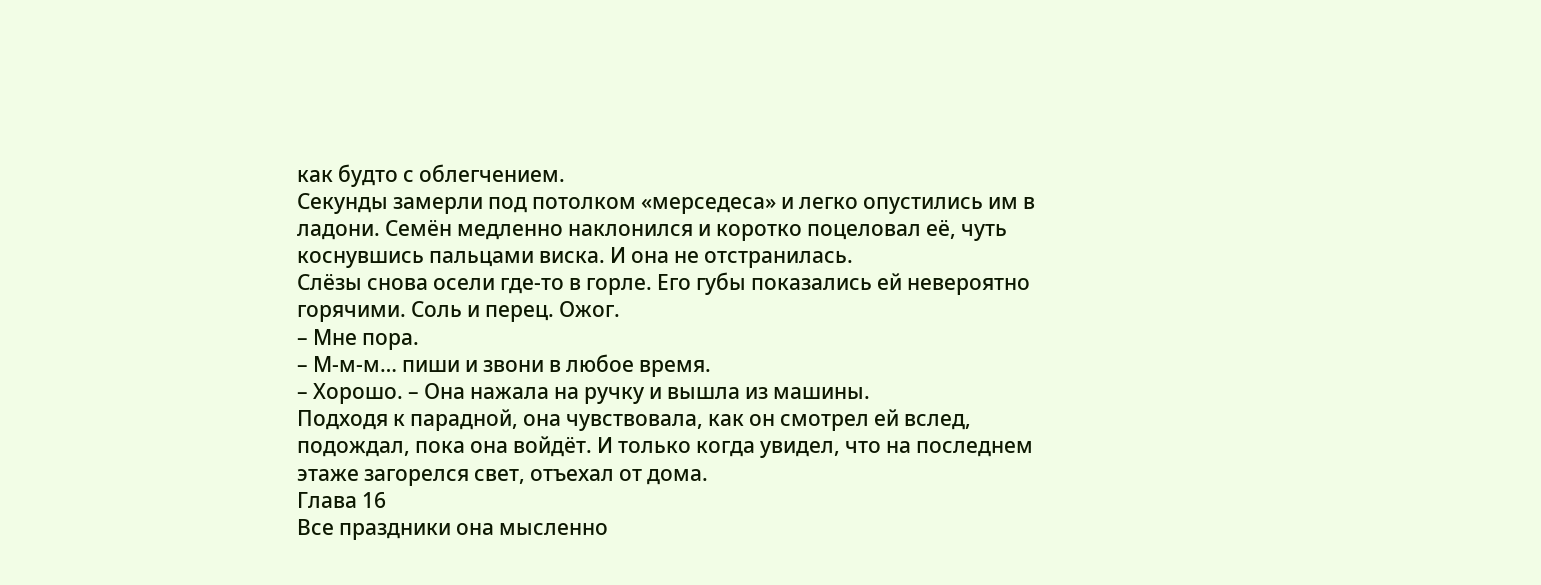как будто с облегчением.
Секунды замерли под потолком «мерседеса» и легко опустились им в ладони. Семён медленно наклонился и коротко поцеловал её, чуть коснувшись пальцами виска. И она не отстранилась.
Слёзы снова осели где-то в горле. Его губы показались ей невероятно горячими. Соль и перец. Ожог.
– Мне пора.
– М-м-м… пиши и звони в любое время.
– Хорошо. – Она нажала на ручку и вышла из машины.
Подходя к парадной, она чувствовала, как он смотрел ей вслед, подождал, пока она войдёт. И только когда увидел, что на последнем этаже загорелся свет, отъехал от дома.
Глава 16
Все праздники она мысленно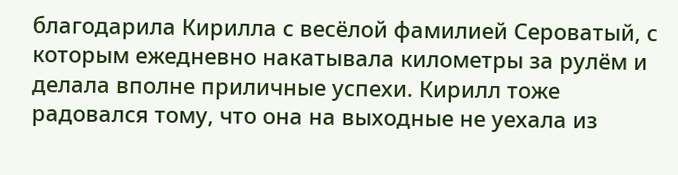благодарила Кирилла с весёлой фамилией Сероватый, с которым ежедневно накатывала километры за рулём и делала вполне приличные успехи. Кирилл тоже радовался тому, что она на выходные не уехала из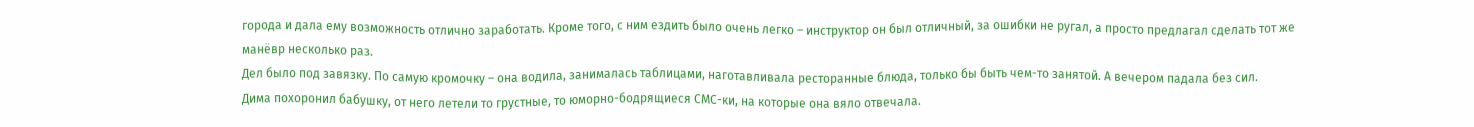города и дала ему возможность отлично заработать. Кроме того, с ним ездить было очень легко – инструктор он был отличный, за ошибки не ругал, а просто предлагал сделать тот же манёвр несколько раз.
Дел было под завязку. По самую кромочку – она водила, занималась таблицами, наготавливала ресторанные блюда, только бы быть чем-то занятой. А вечером падала без сил.
Дима похоронил бабушку, от него летели то грустные, то юморно-бодрящиеся СМС-ки, на которые она вяло отвечала.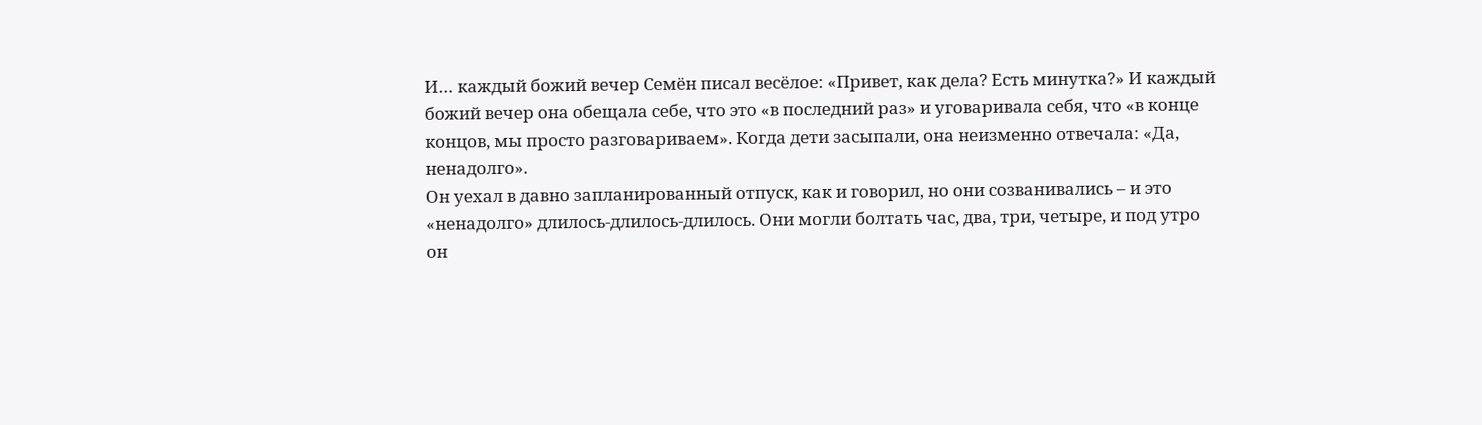И… каждый божий вечер Семён писал весёлое: «Привет, как дела? Есть минутка?» И каждый божий вечер она обещала себе, что это «в последний раз» и уговаривала себя, что «в конце концов, мы просто разговариваем». Когда дети засыпали, она неизменно отвечала: «Да, ненадолго».
Он уехал в давно запланированный отпуск, как и говорил, но они созванивались – и это «ненадолго» длилось-длилось-длилось. Они могли болтать час, два, три, четыре, и под утро он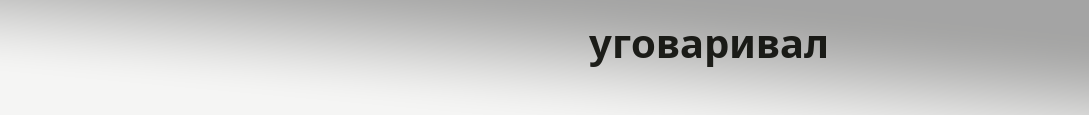уговаривал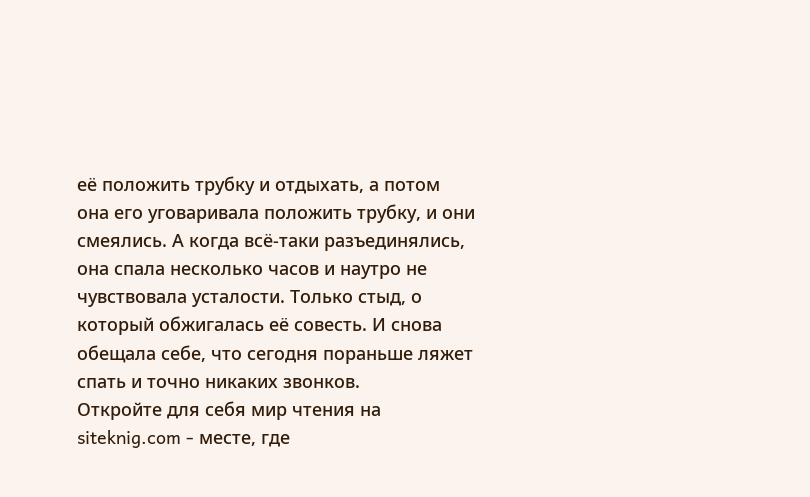её положить трубку и отдыхать, а потом она его уговаривала положить трубку, и они смеялись. А когда всё-таки разъединялись, она спала несколько часов и наутро не чувствовала усталости. Только стыд, о который обжигалась её совесть. И снова обещала себе, что сегодня пораньше ляжет спать и точно никаких звонков.
Откройте для себя мир чтения на siteknig.com - месте, где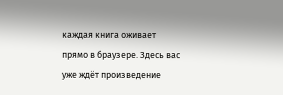каждая книга оживает прямо в браузере. Здесь вас уже ждёт произведение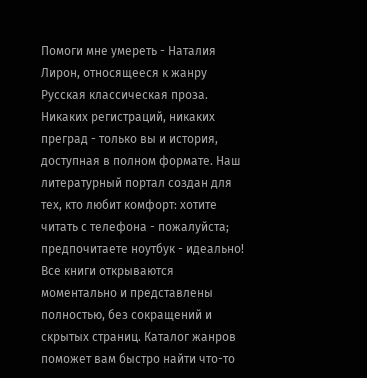Помоги мне умереть - Наталия Лирон, относящееся к жанру Русская классическая проза. Никаких регистраций, никаких преград - только вы и история, доступная в полном формате. Наш литературный портал создан для тех, кто любит комфорт: хотите читать с телефона - пожалуйста; предпочитаете ноутбук - идеально! Все книги открываются моментально и представлены полностью, без сокращений и скрытых страниц. Каталог жанров поможет вам быстро найти что-то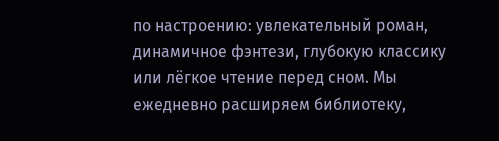по настроению: увлекательный роман, динамичное фэнтези, глубокую классику или лёгкое чтение перед сном. Мы ежедневно расширяем библиотеку,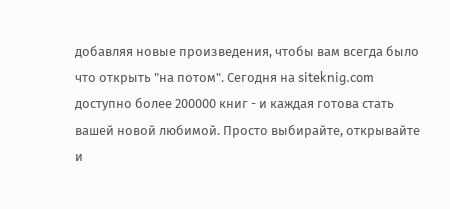добавляя новые произведения, чтобы вам всегда было что открыть "на потом". Сегодня на siteknig.com доступно более 200000 книг - и каждая готова стать вашей новой любимой. Просто выбирайте, открывайте и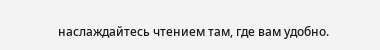наслаждайтесь чтением там, где вам удобно.